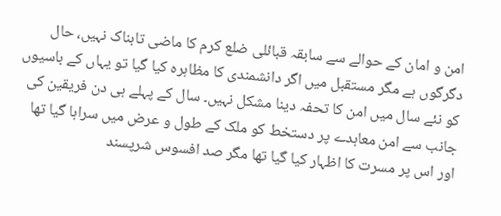امن و امان کے حوالے سے سابقہ قبائلی ضلع کرم کا ماضی تابناک نہیں، حال دگرگوں ہے مگر مستقبل میں اگر دانشمندی کا مظاہرہ کیا گیا تو یہاں کے باسیوں کو نئے سال میں امن کا تحفہ دینا مشکل نہیں۔ سال کے پہلے ہی دن فریقین کی جانب سے امن معاہدے پر دستخط کو ملک کے طول و عرض میں سراہا گیا تھا اور اس پر مسرت کا اظہار کیا گیا تھا مگر صد افسوس شرپسند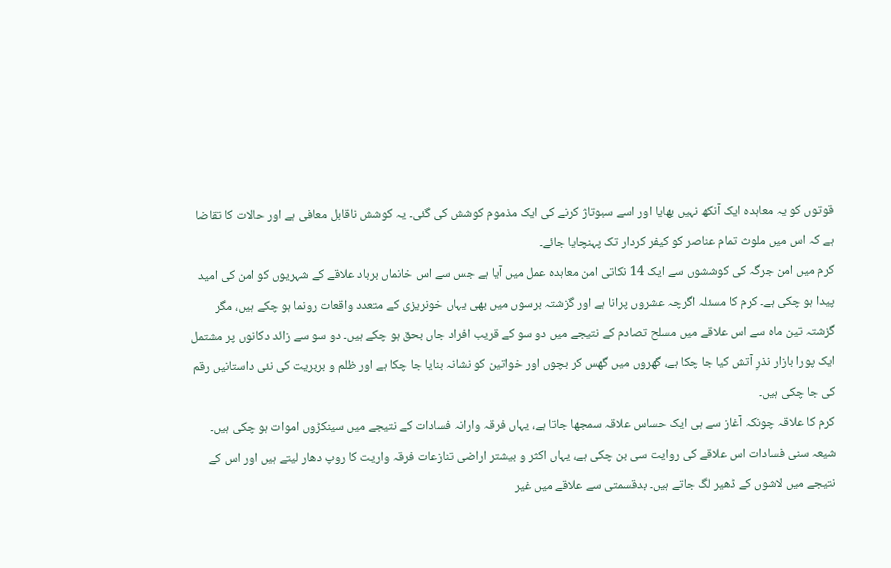قوتوں کو یہ معاہدہ ایک آنکھ نہیں بھایا اور اسے سبوتاژ کرنے کی ایک مذموم کوشش کی گئی۔ یہ کوشش ناقابل معافی ہے اور حالات کا تقاضا ہے کہ اس میں ملوث تمام عناصر کو کیفر کردار تک پہنچایا جائے۔
کرم میں امن جرگہ کی کوششوں سے ایک 14 نکاتی امن معاہدہ عمل میں آیا ہے جس سے اس خانماں برباد علاقے کے شہریوں کو امن کی امید پیدا ہو چکی ہے۔ کرم کا مسئلہ اگرچہ عشروں پرانا ہے اور گزشتہ برسوں میں بھی یہاں خونریزی کے متعدد واقعات رونما ہو چکے ہیں، مگر گزشتہ تین ماہ سے اس علاقے میں مسلح تصادم کے نتیجے میں دو سو کے قریب افراد جاں بحق ہو چکے ہیں۔ دو سو سے زائد دکانوں پر مشتمل ایک پورا بازار نذرِ آتش کیا جا چکا ہے، گھروں میں گھس کر بچوں اور خواتین کو نشانہ بنایا جا چکا ہے اور ظلم و بربریت کی نئی داستانیں رقم کی جا چکی ہیں۔
کرم کا علاقہ چونکہ آغاز سے ہی ایک حساس علاقہ سمجھا جاتا ہے، یہاں فرقہ وارانہ فسادات کے نتیجے میں سینکڑوں اموات ہو چکی ہیں۔ شیعہ سنی فسادات اس علاقے کی روایت سی بن چکی ہے، یہاں اکثر و بیشتر اراضی تنازعات فرقہ واریت کا روپ دھار لیتے ہیں اور اس کے نتیجے میں لاشوں کے ڈھیر لگ جاتے ہیں۔ بدقسمتی سے علاقے میں غیر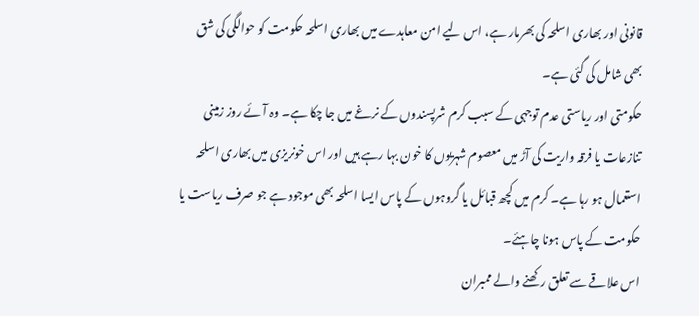قانونی اور بھاری اسلحہ کی بھرمار ہے، اس لیے امن معاہدے میں بھاری اسلحہ حکومت کو حوالگی کی شق بھی شامل کی گئی ہے۔
حکومتی اور ریاستی عدم توجہی کے سبب کرم شرپسندوں کے نرغے میں جا چکا ہے۔ وہ آئے روز زمینی تنازعات یا فرقہ واریت کی آڑ میں معصوم شہریوں کا خون بہا رہے ہیں اور اس خونریزی میں بھاری اسلحہ استعمال ہو رہا ہے۔ کرم میں کچھ قبائل یا گروہوں کے پاس ایسا اسلحہ بھی موجود ہے جو صرف ریاست یا حکومت کے پاس ہونا چاہئے۔
اس علاقے سے تعلق رکھنے والے ممبران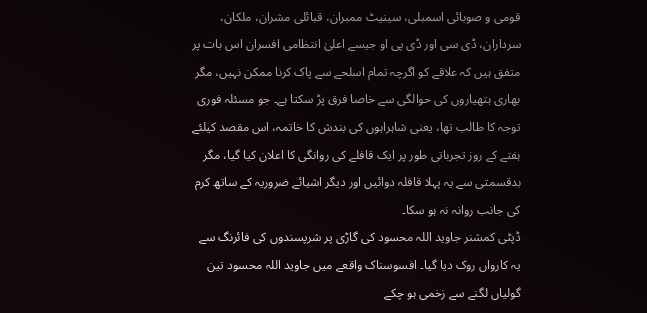قومی و صوبائی اسمبلی، سینیٹ ممبران، قبائلی مشران، ملکان، سرداران، ڈی سی اور ڈی پی او جیسے اعلیٰ انتظامی افسران اس بات پر متفق ہیں کہ علاقے کو اگرچہ تمام اسلحے سے پاک کرنا ممکن نہیں، مگر بھاری ہتھیاروں کی حوالگی سے خاصا فرق پڑ سکتا ہے۔ جو مسئلہ فوری توجہ کا طالب تھا، یعنی شاہراہوں کی بندش کا خاتمہ، اس مقصد کیلئے ہفتے کے روز تجرباتی طور پر ایک قافلے کی روانگی کا اعلان کیا گیا، مگر بدقسمتی سے یہ پہلا قافلہ دوائیں اور دیگر اشیائے ضروریہ کے ساتھ کرم کی جانب روانہ نہ ہو سکا۔
ڈپٹی کمشنر جاوید اللہ محسود کی گاڑی پر شرپسندوں کی فائرنگ سے یہ کارواں روک دیا گیا۔ افسوسناک واقعے میں جاوید اللہ محسود تین گولیاں لگنے سے زخمی ہو چکے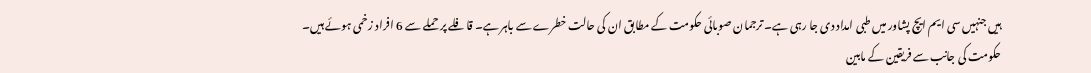ہیں جنہیں سی ایم ایچ پشاور میں طبی امداد دی جا رہی ہے۔ ترجمان صوبائی حکومت کے مطابق ان کی حالت خطرے سے باہر ہے۔ قافلے پر حملے سے 6 افراد زخمی ہوئے ہیں۔
حکومت کی جانب سے فریقین کے مابین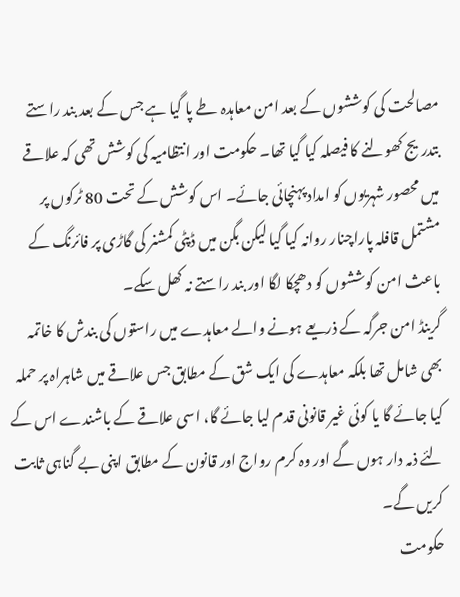مصالحت کی کوششوں کے بعد امن معاہدہ طے پا گیا ہے جس کے بعد بند راستے بتدریج کھولنے کا فیصلہ کیا گیا تھا۔ حکومت اور انتظامیہ کی کوشش تھی کہ علاقے میں محصور شہریوں کو امداد پہنچائی جائے۔ اس کوشش کے تحت 80 ٹرکوں پر مشتمل قافلہ پاراچنار روانہ کیا گیا لیکن بگن میں ڈپٹی کمشنر کی گاڑی پر فائرنگ کے باعث امن کوششوں کو دھچکا لگا اور بند راستے نہ کھل سکے۔
گرینڈ امن جرگہ کے ذریعے ہونے والے معاہدے میں راستوں کی بندش کا خاتمہ بھی شامل تھا بلکہ معاہدے کی ایک شق کے مطابق جس علاقے میں شاہراہ پر حملہ کیا جائے گا یا کوئی غیر قانونی قدم لیا جائے گا، اسی علاقے کے باشندے اس کے لئے ذمہ دار ہوں گے اور وہ کرم رواج اور قانون کے مطابق اپنی بے گناہی ثابت کریں گے۔
حکومت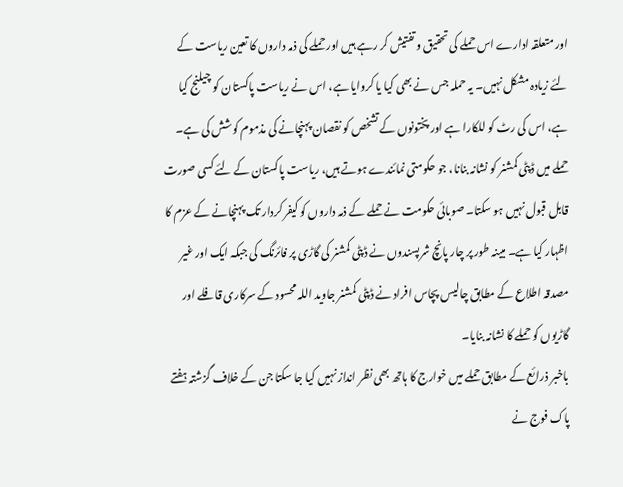اور متعلقہ ادارے اس حملے کی تحقیق و تفتیش کر رہے ہیں اور حملے کی ذمہ داروں کا تعین ریاست کے لئے زیادہ مشکل نہیں۔ یہ حملہ جس نے بھی کیا یا کروایا ہے، اس نے ریاست پاکستان کو چیلنج کیا ہے، اس کی رٹ کو للکارا ہے اور پختونوں کے تشخص کو نقصان پہنچانے کی مذموم کوشش کی ہے۔
حملے میں ڈپٹی کمشنر کو نشانہ بنانا، جو حکومتی نمائندے ہوتے ہیں، ریاست پاکستان کے لئے کسی صورت قابل قبول نہیں ہو سکتا۔ صوبائی حکومت نے حملے کے ذمہ داروں کو کیفر کردار تک پہنچانے کے عزم کا اظہار کیا ہے۔ مبینہ طور پر چار پانچ شرپسندوں نے ڈپٹی کمشنر کی گاڑی پر فائرنگ کی جبکہ ایک اور غیر مصدقہ اطلاع کے مطابق چالیس پچاس افراد نے ڈپٹی کمشنر جاوید اللہ محسود کے سرکاری قافلے اور گاڑیوں کو حملے کا نشانہ بنایا۔
باخبر ذرائع کے مطابق حملے میں خوارج کا ہاتھ بھی نظر انداز نہیں کیا جا سکتا جن کے خلاف گزشتہ ہفتے پاک فوج نے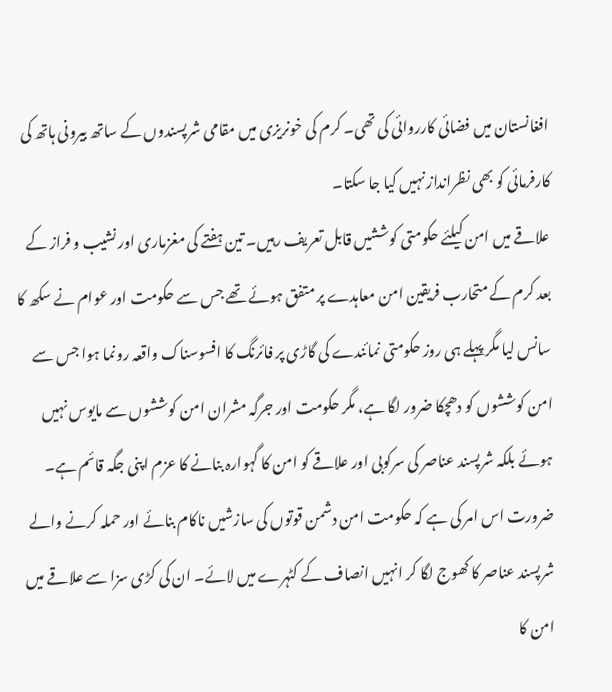افغانستان میں فضائی کارروائی کی تھی۔ کرم کی خونریزی میں مقامی شرپسندوں کے ساتھ بیرونی ہاتھ کی کارفرمائی کو بھی نظرانداز نہیں کیا جا سکتا۔
علاقے میں امن کیلئے حکومتی کوششیں قابل تعریف رہیں۔ تین ہفتے کی مغزماری اور نشیب و فراز کے بعد کرم کے متحارب فریقین امن معاہدے پر متفق ہوئے تھے جس سے حکومت اور عوام نے سکھ کا سانس لیا مگر پہلے ہی روز حکومتی نمائندے کی گاڑی پر فائرنگ کا افسوسناک واقعہ رونما ہوا جس سے امن کوششوں کو دھچکا ضرور لگا ہے، مگر حکومت اور جرگہ مشران امن کوششوں سے مایوس نہیں ہوئے بلکہ شرپسند عناصر کی سرکوبی اور علاقے کو امن کا گہوارہ بنانے کا عزم اپنی جگہ قائم ہے۔
ضرورت اس امر کی ہے کہ حکومت امن دشمن قوتوں کی سازشیں ناکام بنائے اور حملہ کرنے والے شرپسند عناصر کا کھوج لگا کر انہیں انصاف کے کٹہرے میں لائے۔ ان کی کڑی سزا سے علاقے میں امن کا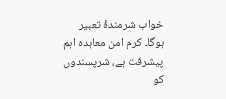خواب شرمندۂ تعبیر ہوگا۔ کرم امن معاہدہ اہم پیشرفت ہے، شرپسندوں کو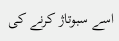اسے سبوتاژ کرنے کی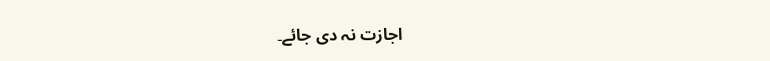اجازت نہ دی جائے۔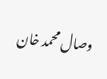وصال محمد خان